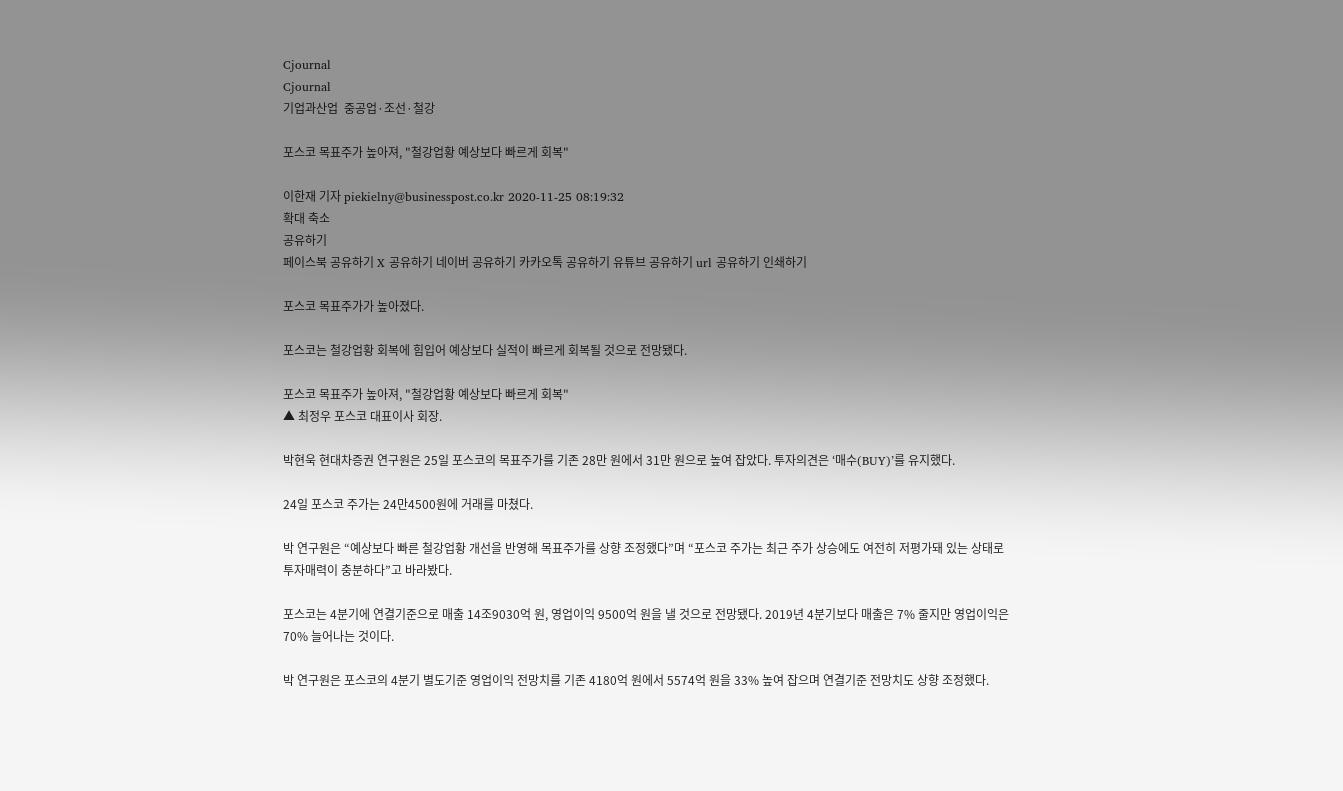Cjournal
Cjournal
기업과산업  중공업·조선·철강

포스코 목표주가 높아져, "철강업황 예상보다 빠르게 회복"

이한재 기자 piekielny@businesspost.co.kr 2020-11-25 08:19:32
확대 축소
공유하기
페이스북 공유하기 X 공유하기 네이버 공유하기 카카오톡 공유하기 유튜브 공유하기 url 공유하기 인쇄하기

포스코 목표주가가 높아졌다.

포스코는 철강업황 회복에 힘입어 예상보다 실적이 빠르게 회복될 것으로 전망됐다.

포스코 목표주가 높아져, "철강업황 예상보다 빠르게 회복"
▲ 최정우 포스코 대표이사 회장.

박현욱 현대차증권 연구원은 25일 포스코의 목표주가를 기존 28만 원에서 31만 원으로 높여 잡았다. 투자의견은 ‘매수(BUY)’를 유지했다.

24일 포스코 주가는 24만4500원에 거래를 마쳤다.

박 연구원은 “예상보다 빠른 철강업황 개선을 반영해 목표주가를 상향 조정했다”며 “포스코 주가는 최근 주가 상승에도 여전히 저평가돼 있는 상태로 투자매력이 충분하다”고 바라봤다.

포스코는 4분기에 연결기준으로 매출 14조9030억 원, 영업이익 9500억 원을 낼 것으로 전망됐다. 2019년 4분기보다 매출은 7% 줄지만 영업이익은 70% 늘어나는 것이다.

박 연구원은 포스코의 4분기 별도기준 영업이익 전망치를 기존 4180억 원에서 5574억 원을 33% 높여 잡으며 연결기준 전망치도 상향 조정했다.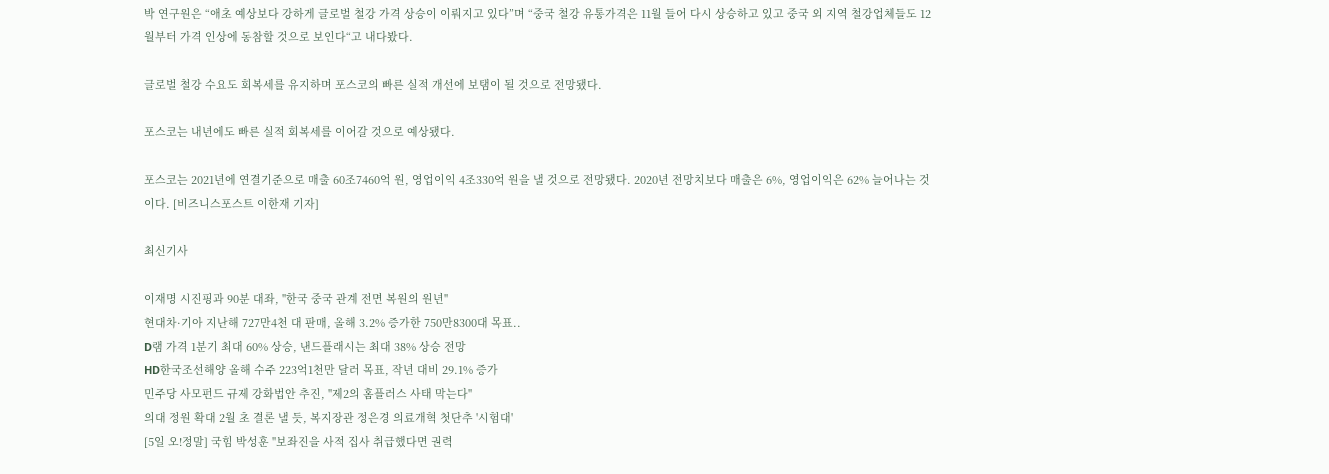박 연구원은 “애초 예상보다 강하게 글로벌 철강 가격 상승이 이뤄지고 있다”며 “중국 철강 유통가격은 11월 들어 다시 상승하고 있고 중국 외 지역 철강업체들도 12월부터 가격 인상에 동참할 것으로 보인다“고 내다봤다.

글로벌 철강 수요도 회복세를 유지하며 포스코의 빠른 실적 개선에 보탬이 될 것으로 전망됐다.

포스코는 내년에도 빠른 실적 회복세를 이어갈 것으로 예상됐다.

포스코는 2021년에 연결기준으로 매출 60조7460억 원, 영업이익 4조330억 원을 낼 것으로 전망됐다. 2020년 전망치보다 매출은 6%, 영업이익은 62% 늘어나는 것이다. [비즈니스포스트 이한재 기자]

최신기사

이재명 시진핑과 90분 대좌, "한국 중국 관계 전면 복원의 원년"
현대차·기아 지난해 727만4천 대 판매, 올해 3.2% 증가한 750만8300대 목표..
D램 가격 1분기 최대 60% 상승, 낸드플래시는 최대 38% 상승 전망
HD한국조선해양 올해 수주 223억1천만 달러 목표, 작년 대비 29.1% 증가
민주당 사모펀드 규제 강화법안 추진, "제2의 홈플러스 사태 막는다"
의대 정원 확대 2월 초 결론 낼 듯, 복지장관 정은경 의료개혁 첫단추 '시험대'
[5일 오!정말] 국힘 박성훈 "보좌진을 사적 집사 취급했다면 권력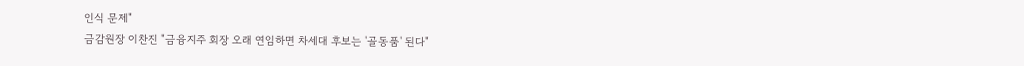인식 문제"
금감원장 이찬진 "금융지주 회장 오래 연임하면 차세대 후보는 '골동품' 된다"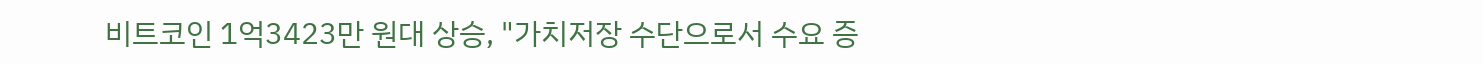비트코인 1억3423만 원대 상승, "가치저장 수단으로서 수요 증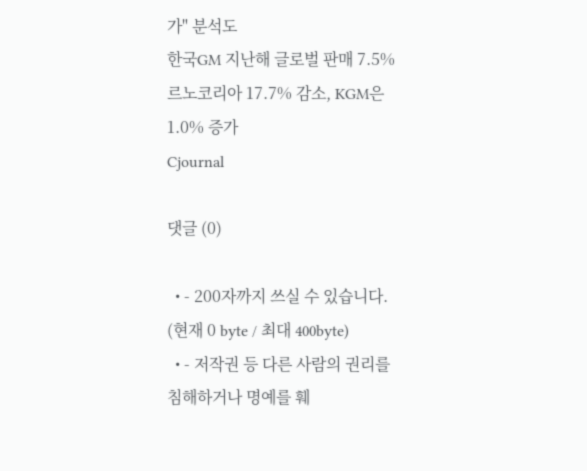가" 분석도
한국GM 지난해 글로벌 판매 7.5% 르노코리아 17.7% 감소, KGM은 1.0% 증가
Cjournal

댓글 (0)

  • - 200자까지 쓰실 수 있습니다. (현재 0 byte / 최대 400byte)
  • - 저작권 등 다른 사람의 권리를 침해하거나 명예를 훼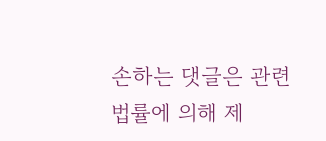손하는 댓글은 관련 법률에 의해 제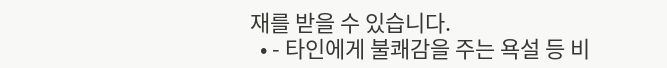재를 받을 수 있습니다.
  • - 타인에게 불쾌감을 주는 욕설 등 비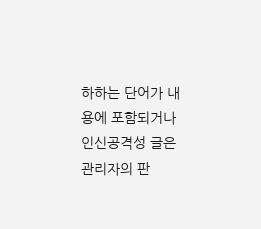하하는 단어가 내용에 포함되거나 인신공격성 글은 관리자의 판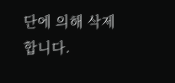단에 의해 삭제 합니다.